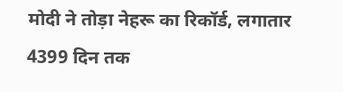मोदी ने तोड़ा नेहरू का रिकॉर्ड, लगातार 4399 दिन तक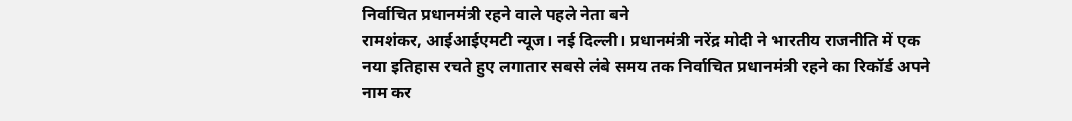निर्वाचित प्रधानमंत्री रहने वाले पहले नेता बने
रामशंकर, आईआईएमटी न्यूज। नई दिल्ली। प्रधानमंत्री नरेंद्र मोदी ने भारतीय राजनीति में एक नया इतिहास रचते हुए लगातार सबसे लंबे समय तक निर्वाचित प्रधानमंत्री रहने का रिकॉर्ड अपने नाम कर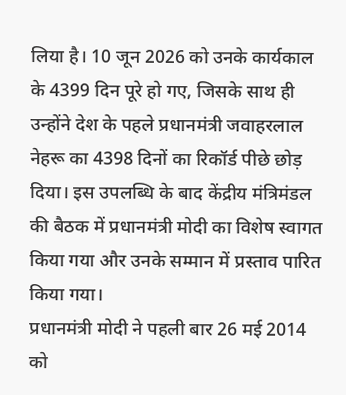लिया है। 10 जून 2026 को उनके कार्यकाल के 4399 दिन पूरे हो गए, जिसके साथ ही उन्होंने देश के पहले प्रधानमंत्री जवाहरलाल नेहरू का 4398 दिनों का रिकॉर्ड पीछे छोड़ दिया। इस उपलब्धि के बाद केंद्रीय मंत्रिमंडल की बैठक में प्रधानमंत्री मोदी का विशेष स्वागत किया गया और उनके सम्मान में प्रस्ताव पारित किया गया।
प्रधानमंत्री मोदी ने पहली बार 26 मई 2014 को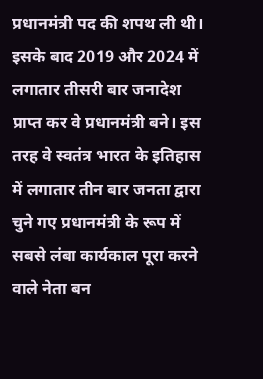प्रधानमंत्री पद की शपथ ली थी। इसके बाद 2019 और 2024 में लगातार तीसरी बार जनादेश प्राप्त कर वे प्रधानमंत्री बने। इस तरह वे स्वतंत्र भारत के इतिहास में लगातार तीन बार जनता द्वारा चुने गए प्रधानमंत्री के रूप में सबसे लंबा कार्यकाल पूरा करने वाले नेता बन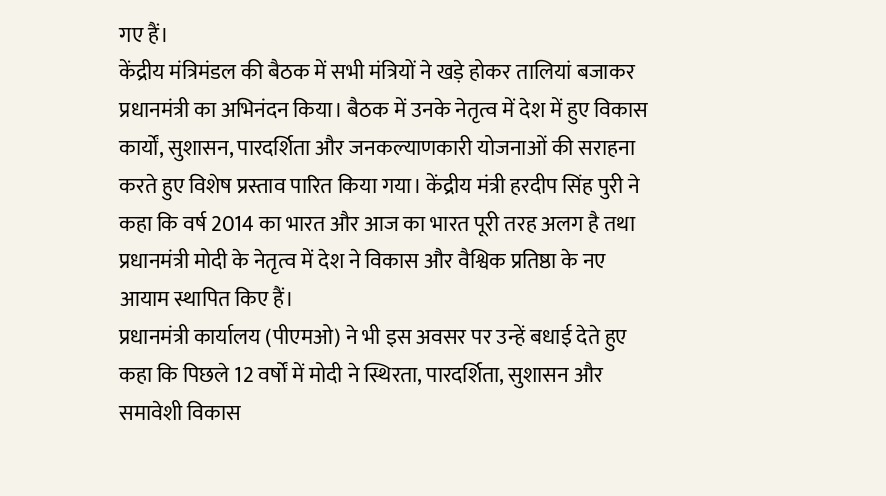गए हैं।
केंद्रीय मंत्रिमंडल की बैठक में सभी मंत्रियों ने खड़े होकर तालियां बजाकर प्रधानमंत्री का अभिनंदन किया। बैठक में उनके नेतृत्व में देश में हुए विकास कार्यों, सुशासन, पारदर्शिता और जनकल्याणकारी योजनाओं की सराहना करते हुए विशेष प्रस्ताव पारित किया गया। केंद्रीय मंत्री हरदीप सिंह पुरी ने कहा कि वर्ष 2014 का भारत और आज का भारत पूरी तरह अलग है तथा प्रधानमंत्री मोदी के नेतृत्व में देश ने विकास और वैश्विक प्रतिष्ठा के नए आयाम स्थापित किए हैं।
प्रधानमंत्री कार्यालय (पीएमओ) ने भी इस अवसर पर उन्हें बधाई देते हुए कहा कि पिछले 12 वर्षों में मोदी ने स्थिरता, पारदर्शिता, सुशासन और समावेशी विकास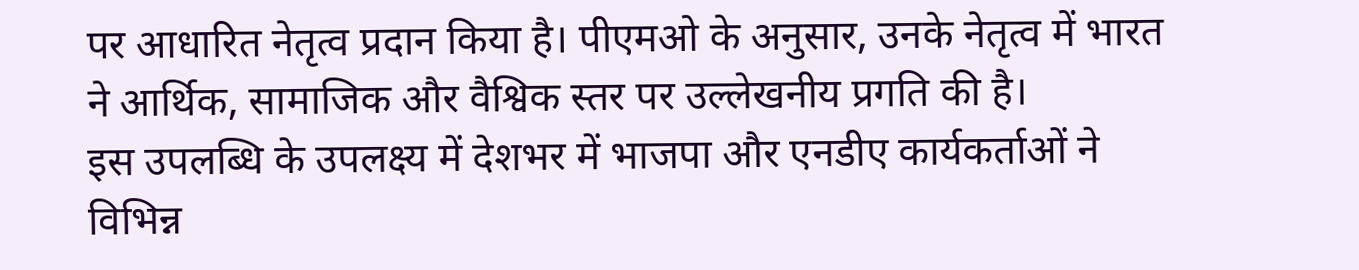पर आधारित नेतृत्व प्रदान किया है। पीएमओ के अनुसार, उनके नेतृत्व में भारत ने आर्थिक, सामाजिक और वैश्विक स्तर पर उल्लेखनीय प्रगति की है।
इस उपलब्धि के उपलक्ष्य में देशभर में भाजपा और एनडीए कार्यकर्ताओं ने विभिन्न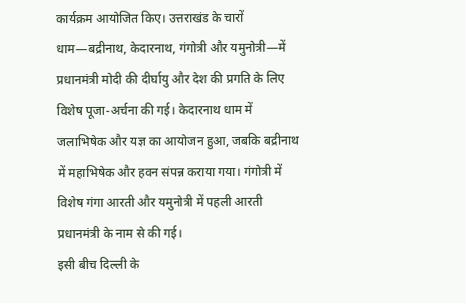कार्यक्रम आयोजित किए। उत्तराखंड के चारों धाम—बद्रीनाथ, केदारनाथ, गंगोत्री और यमुनोत्री—में प्रधानमंत्री मोदी की दीर्घायु और देश की प्रगति के लिए विशेष पूजा-अर्चना की गई। केदारनाथ धाम में जलाभिषेक और यज्ञ का आयोजन हुआ, जबकि बद्रीनाथ में महाभिषेक और हवन संपन्न कराया गया। गंगोत्री में विशेष गंगा आरती और यमुनोत्री में पहली आरती प्रधानमंत्री के नाम से की गई।
इसी बीच दिल्ली के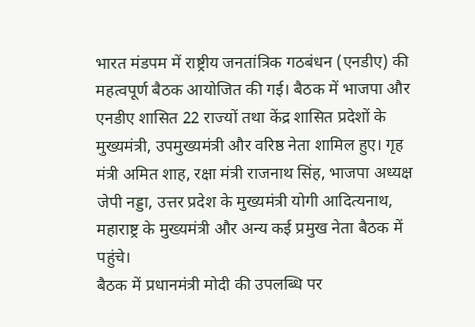भारत मंडपम में राष्ट्रीय जनतांत्रिक गठबंधन (एनडीए) की महत्वपूर्ण बैठक आयोजित की गई। बैठक में भाजपा और एनडीए शासित 22 राज्यों तथा केंद्र शासित प्रदेशों के मुख्यमंत्री, उपमुख्यमंत्री और वरिष्ठ नेता शामिल हुए। गृह मंत्री अमित शाह, रक्षा मंत्री राजनाथ सिंह, भाजपा अध्यक्ष जेपी नड्डा, उत्तर प्रदेश के मुख्यमंत्री योगी आदित्यनाथ, महाराष्ट्र के मुख्यमंत्री और अन्य कई प्रमुख नेता बैठक में पहुंचे।
बैठक में प्रधानमंत्री मोदी की उपलब्धि पर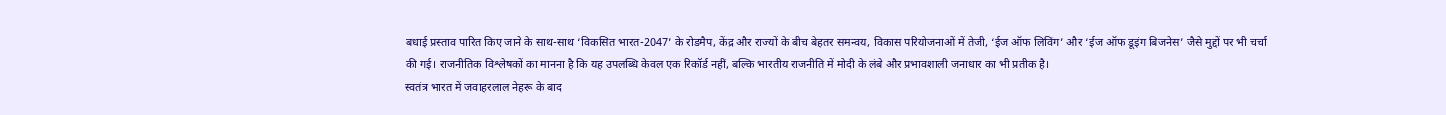बधाई प्रस्ताव पारित किए जाने के साथ-साथ ‘विकसित भारत-2047’ के रोडमैप, केंद्र और राज्यों के बीच बेहतर समन्वय, विकास परियोजनाओं में तेजी, ‘ईज ऑफ लिविंग’ और ‘ईज ऑफ डूइंग बिजनेस’ जैसे मुद्दों पर भी चर्चा की गई। राजनीतिक विश्लेषकों का मानना है कि यह उपलब्धि केवल एक रिकॉर्ड नहीं, बल्कि भारतीय राजनीति में मोदी के लंबे और प्रभावशाली जनाधार का भी प्रतीक है।
स्वतंत्र भारत में जवाहरलाल नेहरू के बाद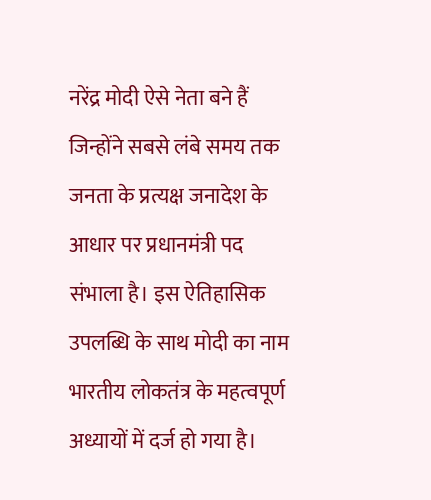नरेंद्र मोदी ऐसे नेता बने हैं जिन्होंने सबसे लंबे समय तक जनता के प्रत्यक्ष जनादेश के आधार पर प्रधानमंत्री पद संभाला है। इस ऐतिहासिक उपलब्धि के साथ मोदी का नाम भारतीय लोकतंत्र के महत्वपूर्ण अध्यायों में दर्ज हो गया है।